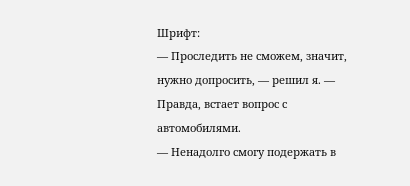Шрифт:
— Проследить не сможем, значит, нужно допросить, — решил я. — Правда, встает вопрос с автомобилями.
— Ненадолго смогу подержать в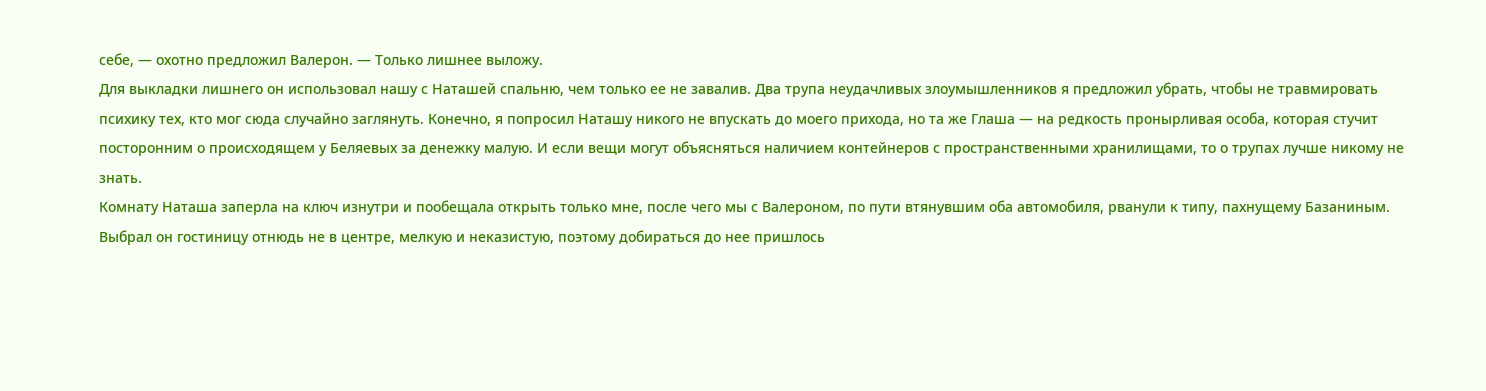себе, — охотно предложил Валерон. — Только лишнее выложу.
Для выкладки лишнего он использовал нашу с Наташей спальню, чем только ее не завалив. Два трупа неудачливых злоумышленников я предложил убрать, чтобы не травмировать психику тех, кто мог сюда случайно заглянуть. Конечно, я попросил Наташу никого не впускать до моего прихода, но та же Глаша — на редкость пронырливая особа, которая стучит посторонним о происходящем у Беляевых за денежку малую. И если вещи могут объясняться наличием контейнеров с пространственными хранилищами, то о трупах лучше никому не знать.
Комнату Наташа заперла на ключ изнутри и пообещала открыть только мне, после чего мы с Валероном, по пути втянувшим оба автомобиля, рванули к типу, пахнущему Базаниным. Выбрал он гостиницу отнюдь не в центре, мелкую и неказистую, поэтому добираться до нее пришлось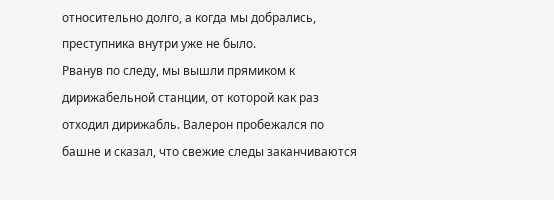относительно долго, а когда мы добрались, преступника внутри уже не было.
Рванув по следу, мы вышли прямиком к дирижабельной станции, от которой как раз отходил дирижабль. Валерон пробежался по башне и сказал, что свежие следы заканчиваются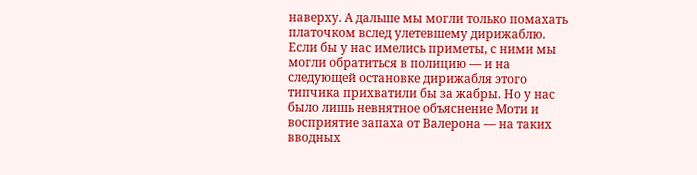наверху. А дальше мы могли только помахать платочком вслед улетевшему дирижаблю. Если бы у нас имелись приметы, с ними мы могли обратиться в полицию — и на следующей остановке дирижабля этого типчика прихватили бы за жабры. Но у нас было лишь невнятное объяснение Моти и восприятие запаха от Валерона — на таких вводных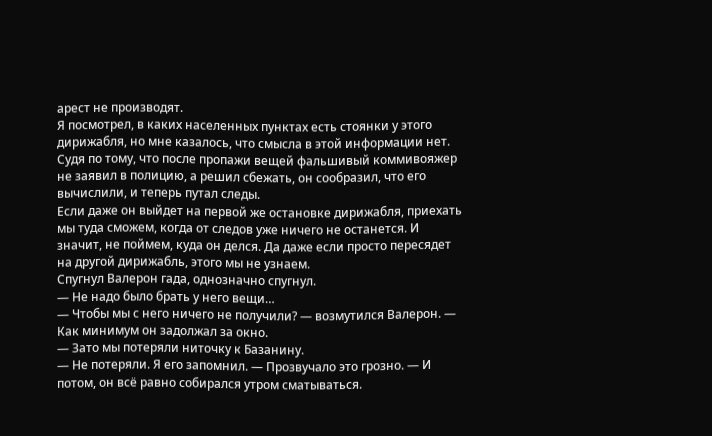арест не производят.
Я посмотрел, в каких населенных пунктах есть стоянки у этого дирижабля, но мне казалось, что смысла в этой информации нет. Судя по тому, что после пропажи вещей фальшивый коммивояжер не заявил в полицию, а решил сбежать, он сообразил, что его вычислили, и теперь путал следы.
Если даже он выйдет на первой же остановке дирижабля, приехать мы туда сможем, когда от следов уже ничего не останется. И значит, не поймем, куда он делся. Да даже если просто пересядет на другой дирижабль, этого мы не узнаем.
Спугнул Валерон гада, однозначно спугнул.
— Не надо было брать у него вещи…
— Чтобы мы с него ничего не получили? — возмутился Валерон. — Как минимум он задолжал за окно.
— Зато мы потеряли ниточку к Базанину.
— Не потеряли. Я его запомнил. — Прозвучало это грозно. — И потом, он всё равно собирался утром сматываться.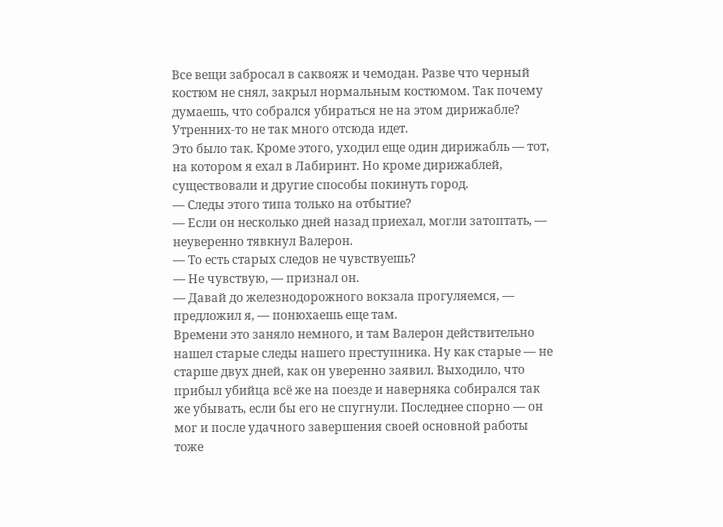Все вещи забросал в саквояж и чемодан. Разве что черный костюм не снял, закрыл нормальным костюмом. Так почему думаешь, что собрался убираться не на этом дирижабле? Утренних-то не так много отсюда идет.
Это было так. Кроме этого, уходил еще один дирижабль — тот, на котором я ехал в Лабиринт. Но кроме дирижаблей, существовали и другие способы покинуть город.
— Следы этого типа только на отбытие?
— Если он несколько дней назад приехал, могли затоптать, — неуверенно тявкнул Валерон.
— То есть старых следов не чувствуешь?
— Не чувствую, — признал он.
— Давай до железнодорожного вокзала прогуляемся, — предложил я, — понюхаешь еще там.
Времени это заняло немного, и там Валерон действительно нашел старые следы нашего преступника. Ну как старые — не старше двух дней, как он уверенно заявил. Выходило, что прибыл убийца всё же на поезде и наверняка собирался так же убывать, если бы его не спугнули. Последнее спорно — он мог и после удачного завершения своей основной работы тоже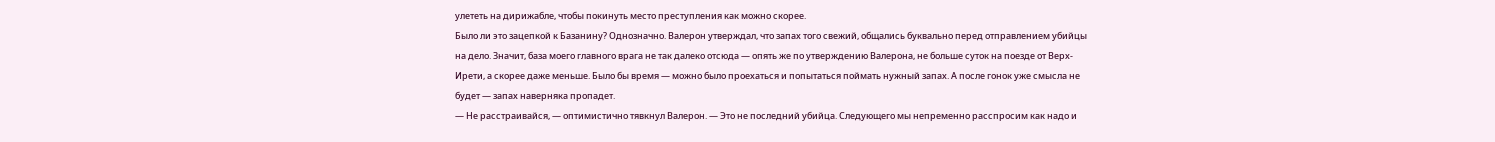улететь на дирижабле, чтобы покинуть место преступления как можно скорее.
Было ли это зацепкой к Базанину? Однозначно. Валерон утверждал, что запах того свежий, общались буквально перед отправлением убийцы на дело. Значит, база моего главного врага не так далеко отсюда — опять же по утверждению Валерона, не больше суток на поезде от Верх-Ирети, а скорее даже меньше. Было бы время — можно было проехаться и попытаться поймать нужный запах. А после гонок уже смысла не будет — запах наверняка пропадет.
— Не расстраивайся, — оптимистично тявкнул Валерон. — Это не последний убийца. Следующего мы непременно расспросим как надо и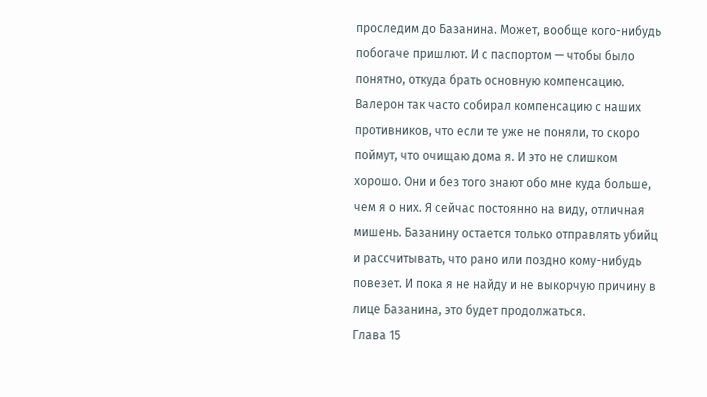проследим до Базанина. Может, вообще кого-нибудь побогаче пришлют. И с паспортом — чтобы было понятно, откуда брать основную компенсацию.
Валерон так часто собирал компенсацию с наших противников, что если те уже не поняли, то скоро поймут, что очищаю дома я. И это не слишком хорошо. Они и без того знают обо мне куда больше, чем я о них. Я сейчас постоянно на виду, отличная мишень. Базанину остается только отправлять убийц и рассчитывать, что рано или поздно кому-нибудь повезет. И пока я не найду и не выкорчую причину в лице Базанина, это будет продолжаться.
Глава 15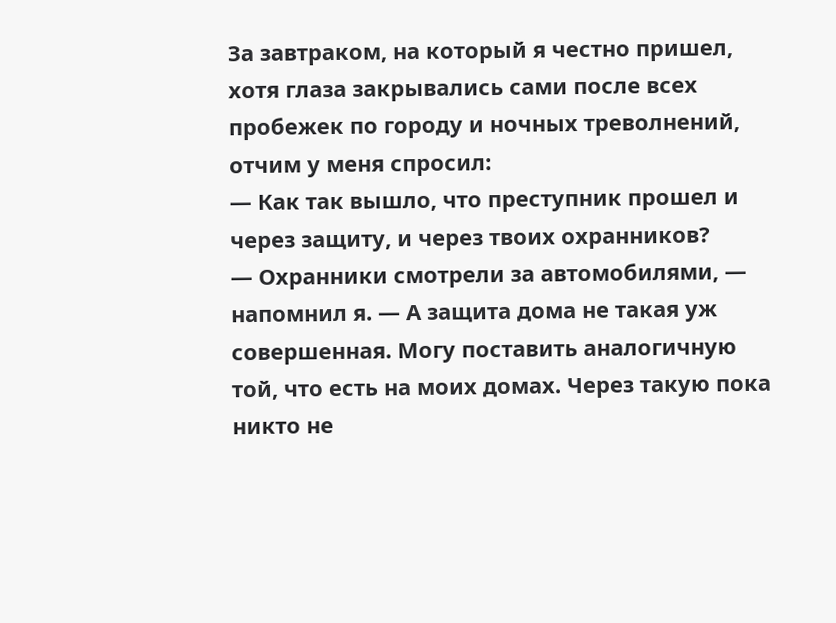За завтраком, на который я честно пришел, хотя глаза закрывались сами после всех пробежек по городу и ночных треволнений, отчим у меня спросил:
— Как так вышло, что преступник прошел и через защиту, и через твоих охранников?
— Охранники смотрели за автомобилями, — напомнил я. — А защита дома не такая уж совершенная. Могу поставить аналогичную той, что есть на моих домах. Через такую пока никто не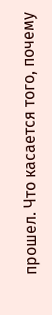прошел. Что касается того, почему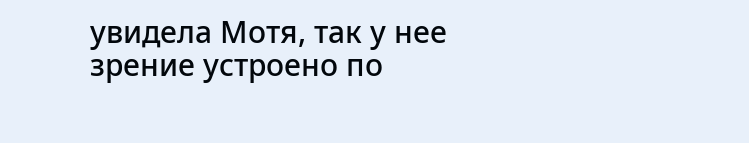увидела Мотя, так у нее зрение устроено по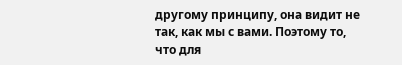другому принципу, она видит не так, как мы с вами. Поэтому то, что для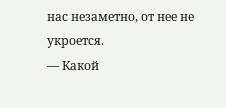нас незаметно, от нее не укроется.
— Какой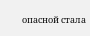опасной стала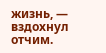жизнь, — вздохнул отчим.